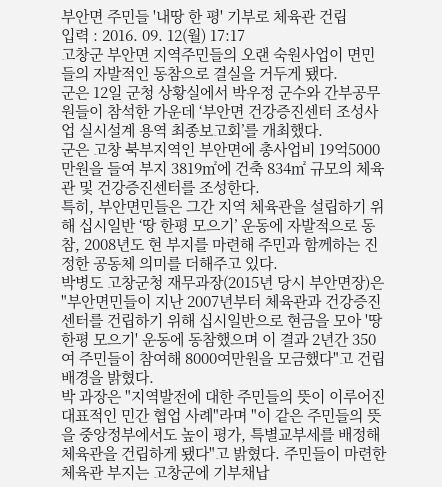부안면 주민들 '내땅 한 평' 기부로 체육관 건립
입력 : 2016. 09. 12(월) 17:17
고창군 부안면 지역주민들의 오랜 숙원사업이 면민들의 자발적인 동참으로 결실을 거두게 됐다.
군은 12일 군청 상황실에서 박우정 군수와 간부공무원들이 참석한 가운데 ‘부안면 건강증진센터 조성사업 실시설계 용역 최종보고회’를 개최했다.
군은 고창 북부지역인 부안면에 총사업비 19억5000만원을 들여 부지 3819㎡에 건축 834㎡ 규모의 체육관 및 건강증진센터를 조성한다.
특히, 부안면민들은 그간 지역 체육관을 설립하기 위해 십시일반 ‘땅 한평 모으기’ 운동에 자발적으로 동참, 2008년도 현 부지를 마련해 주민과 함께하는 진정한 공동체 의미를 더해주고 있다.
박병도 고창군청 재무과장(2015년 당시 부안면장)은 "부안면민들이 지난 2007년부터 체육관과 건강증진센터를 건립하기 위해 십시일반으로 현금을 모아 '땅 한평 모으기' 운동에 동참했으며 이 결과 2년간 350여 주민들이 참여해 8000여만원을 모금했다"고 건립배경을 밝혔다.
박 과장은 "지역발전에 대한 주민들의 뜻이 이루어진 대표적인 민간 협업 사례"라며 "이 같은 주민들의 뜻을 중앙정부에서도 높이 평가, 특별교부세를 배정해 체육관을 건립하게 됐다"고 밝혔다. 주민들이 마련한 체육관 부지는 고창군에 기부채납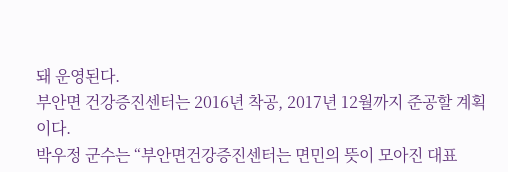돼 운영된다.
부안면 건강증진센터는 2016년 착공, 2017년 12월까지 준공할 계획이다.
박우정 군수는 “부안면건강증진센터는 면민의 뜻이 모아진 대표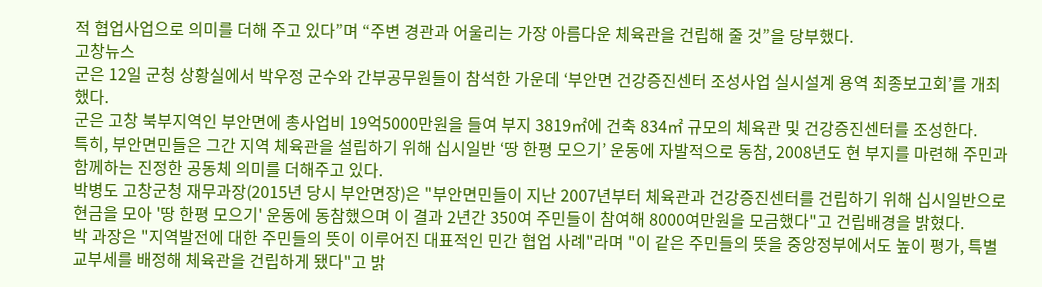적 협업사업으로 의미를 더해 주고 있다”며 “주변 경관과 어울리는 가장 아름다운 체육관을 건립해 줄 것”을 당부했다.
고창뉴스
군은 12일 군청 상황실에서 박우정 군수와 간부공무원들이 참석한 가운데 ‘부안면 건강증진센터 조성사업 실시설계 용역 최종보고회’를 개최했다.
군은 고창 북부지역인 부안면에 총사업비 19억5000만원을 들여 부지 3819㎡에 건축 834㎡ 규모의 체육관 및 건강증진센터를 조성한다.
특히, 부안면민들은 그간 지역 체육관을 설립하기 위해 십시일반 ‘땅 한평 모으기’ 운동에 자발적으로 동참, 2008년도 현 부지를 마련해 주민과 함께하는 진정한 공동체 의미를 더해주고 있다.
박병도 고창군청 재무과장(2015년 당시 부안면장)은 "부안면민들이 지난 2007년부터 체육관과 건강증진센터를 건립하기 위해 십시일반으로 현금을 모아 '땅 한평 모으기' 운동에 동참했으며 이 결과 2년간 350여 주민들이 참여해 8000여만원을 모금했다"고 건립배경을 밝혔다.
박 과장은 "지역발전에 대한 주민들의 뜻이 이루어진 대표적인 민간 협업 사례"라며 "이 같은 주민들의 뜻을 중앙정부에서도 높이 평가, 특별교부세를 배정해 체육관을 건립하게 됐다"고 밝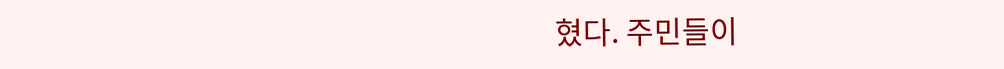혔다. 주민들이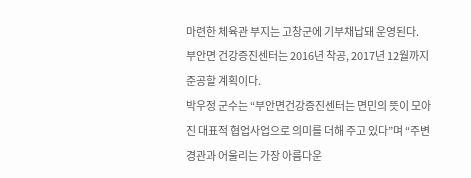마련한 체육관 부지는 고창군에 기부채납돼 운영된다.
부안면 건강증진센터는 2016년 착공, 2017년 12월까지 준공할 계획이다.
박우정 군수는 “부안면건강증진센터는 면민의 뜻이 모아진 대표적 협업사업으로 의미를 더해 주고 있다”며 “주변 경관과 어울리는 가장 아름다운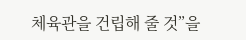체육관을 건립해 줄 것”을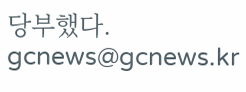당부했다.
gcnews@gcnews.kr